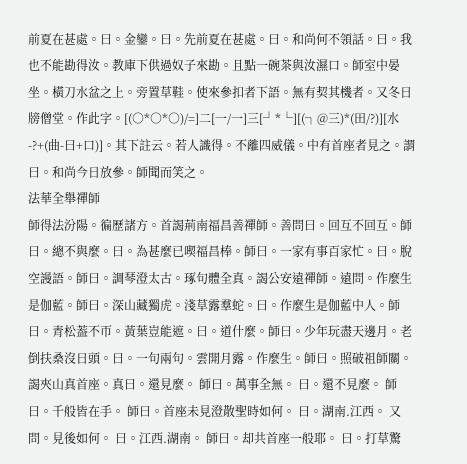前夏在甚處。曰。金鑾。曰。先前夏在甚處。曰。和尚何不領話。曰。我也不能勘得汝。教庫下供過奴子來勘。且點一碗茶與汝濕口。師室中晏坐。橫刀水盆之上。旁置草鞋。使來參扣者下語。無有契其機者。又冬日牓僧堂。作此字。[(○*○*○)/=]二[一/一]三[┘*└][(┐@三)*(田/?)][水-?+(曲-曰+口)]。其下註云。若人識得。不離四威儀。中有首座者見之。謂曰。和尚今日放參。師聞而笑之。
法華全舉禪師
師得法汾陽。徧歷諸方。首謁荊南福昌善禪師。善問曰。回互不回互。師曰。總不與麼。曰。為甚麼已喫福昌棒。師曰。一家有事百家忙。曰。脫空謾語。師曰。調琴澄太古。琢句體全真。謁公安遠禪師。遠問。作麼生是伽藍。師曰。深山藏獨虎。淺草露羣蛇。曰。作麼生是伽藍中人。師曰。青松葢不帀。黃葉豈能遮。曰。道什麼。師曰。少年玩盡天邊月。老倒扶桑沒日頭。曰。一句兩句。雲開月露。作麼生。師曰。照破祖師關。
謁夾山真首座。真曰。還見麼。 師曰。萬事全無。 曰。還不見麼。 師曰。千般皆在手。 師曰。首座未見澄散聖時如何。 曰。湖南.江西。 又問。見後如何。 曰。江西.湖南。 師曰。却共首座一般耶。 曰。打草驚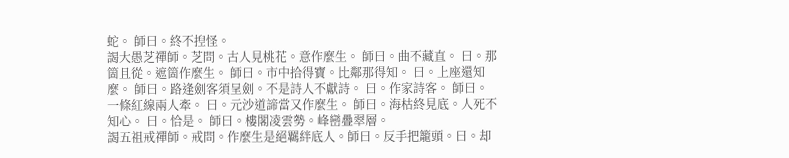蛇。 師曰。終不揑怪。
謁大愚芝禪師。芝問。古人見桃花。意作麼生。 師曰。曲不藏直。 曰。那箇且從。遮箇作麼生。 師曰。市中拾得寶。比鄰那得知。 曰。上座還知麼。 師曰。路逢劍客須呈劍。不是詩人不獻詩。 曰。作家詩客。 師曰。一條紅線兩人牽。 曰。元沙道諦當又作麼生。 師曰。海枯終見底。人死不知心。 曰。恰是。 師曰。樓閣凌雲勢。峰巒疊翠層。
謁五祖戒禪師。戒問。作麼生是絕羈絆底人。師曰。反手把籠頭。曰。却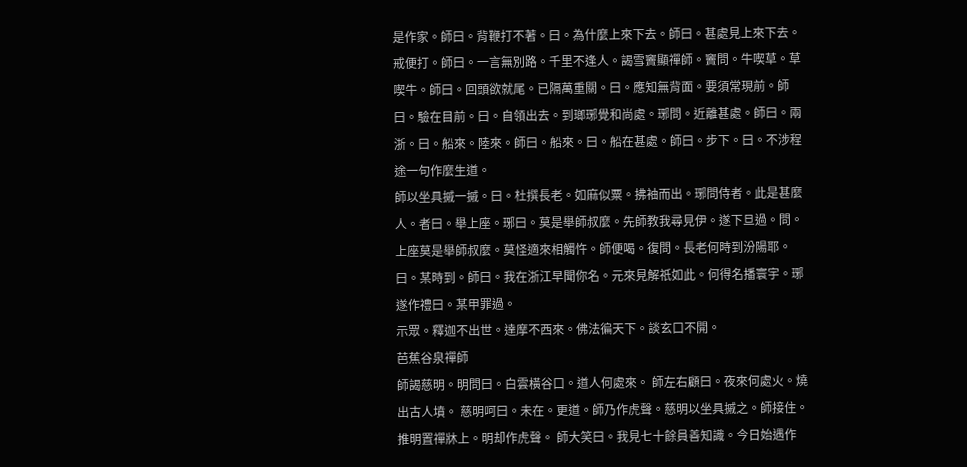是作家。師曰。背鞭打不著。曰。為什麼上來下去。師曰。甚處見上來下去。戒便打。師曰。一言無別路。千里不逢人。謁雪竇顯禪師。竇問。牛喫草。草喫牛。師曰。回頭欲就尾。已隔萬重關。曰。應知無背面。要須常現前。師曰。驗在目前。曰。自領出去。到瑯琊覺和尚處。琊問。近離甚處。師曰。兩浙。曰。船來。陸來。師曰。船來。曰。船在甚處。師曰。步下。曰。不涉程途一句作麼生道。
師以坐具摵一摵。曰。杜撰長老。如麻似粟。拂袖而出。琊問侍者。此是甚麼人。者曰。舉上座。琊曰。莫是舉師叔麼。先師教我尋見伊。遂下旦過。問。上座莫是舉師叔麼。莫怪適來相觸忤。師便喝。復問。長老何時到汾陽耶。曰。某時到。師曰。我在浙江早聞你名。元來見解祇如此。何得名播寰宇。琊遂作禮曰。某甲罪過。
示眾。釋迦不出世。達摩不西來。佛法徧天下。談玄口不開。
芭蕉谷泉禪師
師謁慈明。明問曰。白雲橫谷口。道人何處來。 師左右顧曰。夜來何處火。燒出古人墳。 慈明呵曰。未在。更道。師乃作虎聲。慈明以坐具摵之。師接住。推明置禪牀上。明却作虎聲。 師大笑曰。我見七十餘員善知識。今日始遇作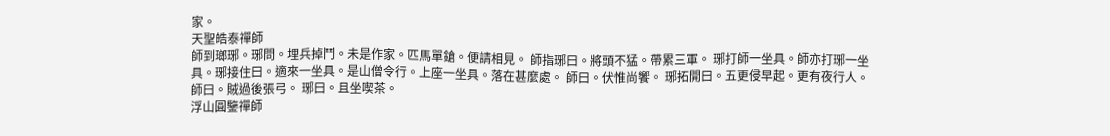家。
天聖皓泰禪師
師到瑯琊。琊問。埋兵掉鬥。未是作家。匹馬單鎗。便請相見。 師指琊曰。將頭不猛。帶累三軍。 琊打師一坐具。師亦打琊一坐具。琊接住曰。適來一坐具。是山僧令行。上座一坐具。落在甚麼處。 師曰。伏惟尚饗。 琊拓開曰。五更侵早起。更有夜行人。 師曰。賊過後張弓。 琊曰。且坐喫茶。
浮山圓鑒禪師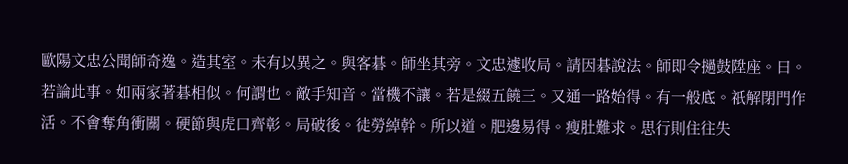歐陽文忠公聞師奇逸。造其室。未有以異之。與客碁。師坐其旁。文忠遽收局。請因碁說法。師即令撾鼓陞座。曰。若論此事。如兩家著碁相似。何謂也。敵手知音。當機不讓。若是綴五饒三。又通一路始得。有一般底。祇解閉門作活。不會奪角衝關。硬節與虎口齊彰。局破後。徒勞綽幹。所以道。肥邊易得。瘦肚難求。思行則住往失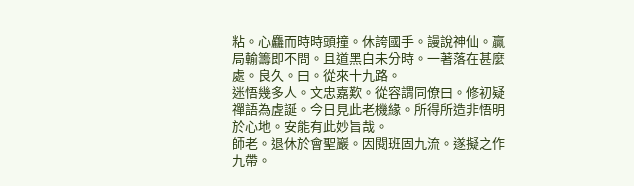粘。心麤而時時頭撞。休誇國手。謾說神仙。贏局輸籌即不問。且道黑白未分時。一著落在甚麼處。良久。曰。從來十九路。
迷悟幾多人。文忠嘉歎。從容謂同僚曰。修初疑禪語為虗誕。今日見此老機緣。所得所造非悟明於心地。安能有此妙旨哉。
師老。退休於會聖巖。因閱班固九流。遂擬之作九帶。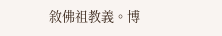敘佛祖教義。博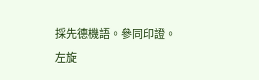採先德機語。參同印證。
左旋